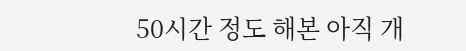50시간 정도 해본 아직 개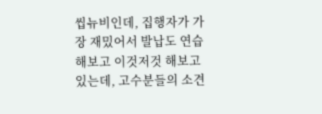씹뉴비인데, 집행자가 가장 재밌어서 발납도 연습해보고 이것저것 해보고 있는데, 고수분들의 소견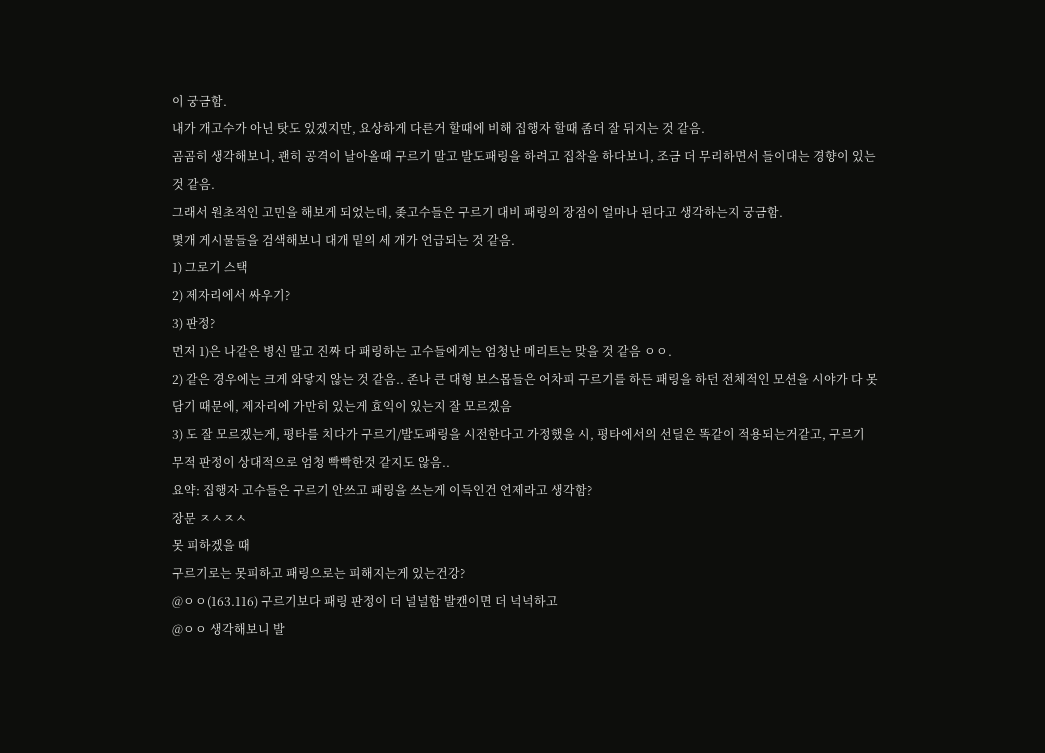이 궁금함.
내가 개고수가 아닌 탓도 있겠지만, 요상하게 다른거 할때에 비해 집행자 할때 좀더 잘 뒤지는 것 같음.
곰곰히 생각해보니, 괜히 공격이 날아올때 구르기 말고 발도패링을 하려고 집착을 하다보니, 조금 더 무리하면서 들이대는 경향이 있는 것 같음.
그래서 원초적인 고민을 해보게 되었는데, 좆고수들은 구르기 대비 패링의 장점이 얼마나 된다고 생각하는지 궁금함.
몇개 게시물들을 검색해보니 대개 밑의 세 개가 언급되는 것 같음.
1) 그로기 스택
2) 제자리에서 싸우기?
3) 판정?
먼저 1)은 나같은 병신 말고 진짜 다 패링하는 고수들에게는 엄청난 메리트는 맞을 것 같음 ㅇㅇ.
2) 같은 경우에는 크게 와닿지 않는 것 같음.. 존나 큰 대형 보스몹들은 어차피 구르기를 하든 패링을 하던 전체적인 모션을 시야가 다 못 담기 때문에, 제자리에 가만히 있는게 효익이 있는지 잘 모르겠음
3) 도 잘 모르겠는게, 평타를 치다가 구르기/발도패링을 시전한다고 가정했을 시, 평타에서의 선딜은 똑같이 적용되는거같고, 구르기 무적 판정이 상대적으로 엄청 빡빡한것 같지도 않음..
요약: 집행자 고수들은 구르기 안쓰고 패링을 쓰는게 이득인건 언제라고 생각함?
장문 ㅈㅅㅈㅅ
못 피하겠을 때
구르기로는 못피하고 패링으로는 피해지는게 있는건강?
@ㅇㅇ(163.116) 구르기보다 패링 판정이 더 널널함 발캔이면 더 넉넉하고
@ㅇㅇ 생각해보니 발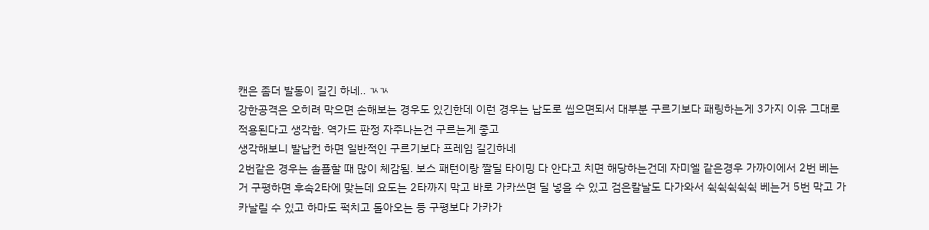캔은 좀더 발동이 길긴 하네.. ㄳㄳ
강한공격은 오히려 막으면 손해보는 경우도 있긴한데 이런 경우는 납도로 씹으면되서 대부분 구르기보다 패링하는게 3가지 이유 그대로 적용된다고 생각함. 역가드 판정 자주나는건 구르는게 좋고
생각해보니 발납컨 하면 일반적인 구르기보다 프레임 길긴하네
2번같은 경우는 솔플할 때 많이 체감됨. 보스 패턴이랑 짤딜 타이밍 다 안다고 치면 해당하는건데 자미엘 같은경우 가까이에서 2번 베는거 구평하면 후속2타에 맞는데 요도는 2타까지 막고 바로 가카쓰면 딜 넣을 수 있고 검은칼날도 다가와서 쉭쉭쉭쉭쉭 베는거 5번 막고 가카날릴 수 있고 하마도 퍽치고 돌아오는 등 구평보다 가카가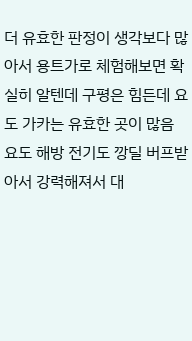더 유효한 판정이 생각보다 많아서 용트가로 체험해보면 확실히 알텐데 구평은 힘든데 요도 가카는 유효한 곳이 많음
요도 해방 전기도 깡딜 버프받아서 강력해져서 대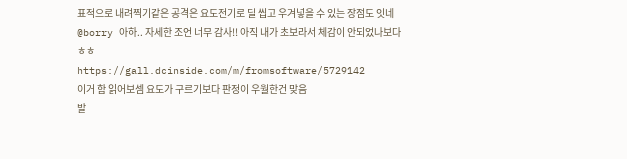표적으로 내려찍기같은 공격은 요도전기로 딜 씹고 우겨넣을 수 있는 장점도 잇네
@borry 아하.. 자세한 조언 너무 감사!! 아직 내가 초보라서 체감이 안되었나보다 ㅎㅎ
https://gall.dcinside.com/m/fromsoftware/5729142
이거 함 읽어보셈 요도가 구르기보다 판정이 우월한건 맞음
발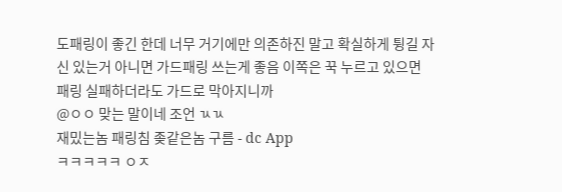도패링이 좋긴 한데 너무 거기에만 의존하진 말고 확실하게 튕길 자신 있는거 아니면 가드패링 쓰는게 좋음 이쪽은 꾹 누르고 있으면 패링 실패하더라도 가드로 막아지니까
@ㅇㅇ 맞는 말이네 조언 ㄳㄳ
재밌는놈 패링침 좆같은놈 구름 - dc App
ㅋㅋㅋㅋㅋ ㅇㅈ